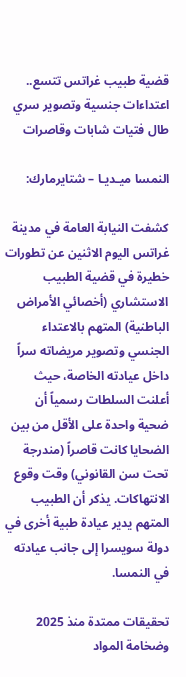قضية طبيب غراتس تتسع.. اعتداءات جنسية وتصوير سري طال فتيات شابات وقاصرات

النمسا ميـديـا – شتايرمارك:

كشفت النيابة العامة في مدينة غراتس اليوم الاثنين عن تطورات خطيرة في قضية الطبيب الاستشاري (أخصائي الأمراض الباطنية) المتهم بالاعتداء الجنسي وتصوير مريضاته سراً داخل عيادته الخاصة، حيث أعلنت السلطات رسمياً أن ضحية واحدة على الأقل من بين الضحايا كانت قاصراً (مندرجة تحت سن القانوني) وقت وقوع الانتهاكات. يذكر أن الطبيب المتهم يدير عيادة طبية أخرى في دولة سويسرا إلى جانب عيادته في النمسا.

تحقيقات ممتدة منذ 2025 وضخامة المواد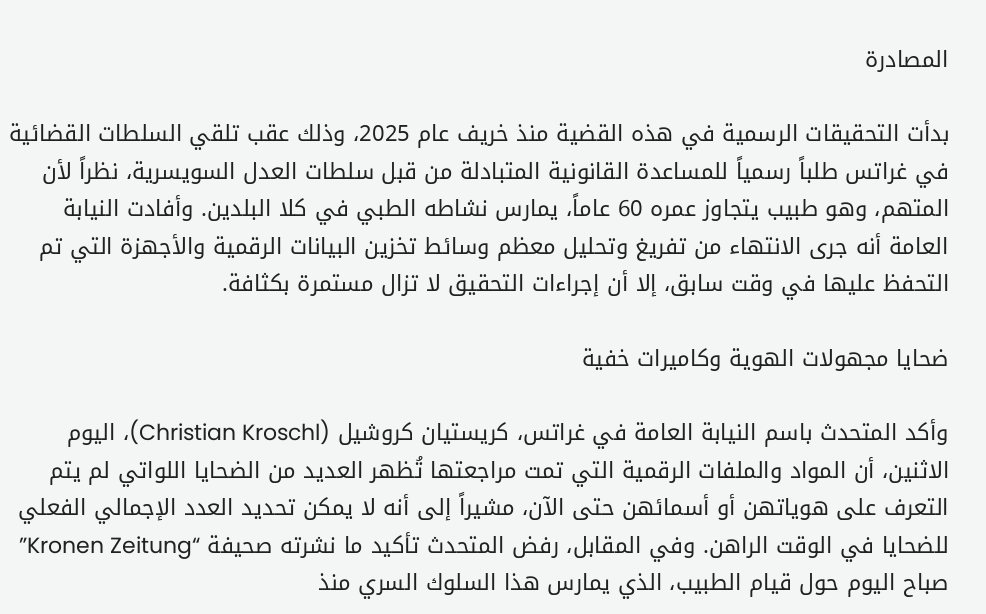المصادرة

بدأت التحقيقات الرسمية في هذه القضية منذ خريف عام 2025، وذلك عقب تلقي السلطات القضائية في غراتس طلباً رسمياً للمساعدة القانونية المتبادلة من قبل سلطات العدل السويسرية، نظراً لأن المتهم، وهو طبيب يتجاوز عمره 60 عاماً، يمارس نشاطه الطبي في كلا البلدين. وأفادت النيابة العامة أنه جرى الانتهاء من تفريغ وتحليل معظم وسائط تخزين البيانات الرقمية والأجهزة التي تم التحفظ عليها في وقت سابق، إلا أن إجراءات التحقيق لا تزال مستمرة بكثافة.

ضحايا مجهولات الهوية وكاميرات خفية

وأكد المتحدث باسم النيابة العامة في غراتس، كريستيان كروشيل (Christian Kroschl)، اليوم الاثنين، أن المواد والملفات الرقمية التي تمت مراجعتها تُظهر العديد من الضحايا اللواتي لم يتم التعرف على هوياتهن أو أسمائهن حتى الآن، مشيراً إلى أنه لا يمكن تحديد العدد الإجمالي الفعلي للضحايا في الوقت الراهن. وفي المقابل، رفض المتحدث تأكيد ما نشرته صحيفة “Kronen Zeitung” صباح اليوم حول قيام الطبيب، الذي يمارس هذا السلوك السري منذ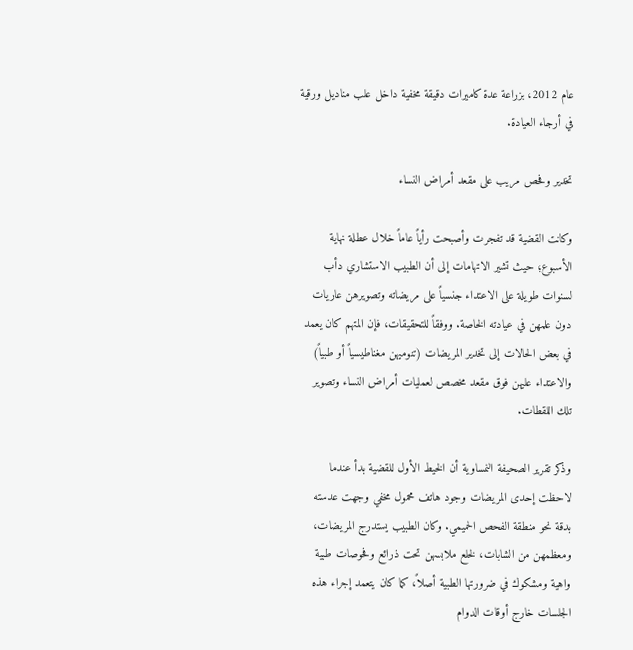عام 2012، بزراعة عدة كاميرات دقيقة مخفية داخل علب مناديل ورقية في أرجاء العيادة.

تخدير وفحص مريب على مقعد أمراض النساء

وكانت القضية قد تفجرت وأصبحت رأياً عاماً خلال عطلة نهاية الأسبوع؛ حيث تشير الاتهامات إلى أن الطبيب الاستشاري دأب لسنوات طويلة على الاعتداء جنسياً على مريضاته وتصويرهن عاريات دون علمهن في عيادته الخاصة. ووفقاً للتحقيقات، فإن المتهم كان يعمد في بعض الحالات إلى تخدير المريضات (تنوميهن مغناطيسياً أو طبياً) والاعتداء عليهن فوق مقعد مخصص لعمليات أمراض النساء وتصوير تلك اللقطات.

وذكر تقرير الصحيفة النمساوية أن الخيط الأول للقضية بدأ عندما لاحظت إحدى المريضات وجود هاتف محمول مخفي وجهت عدسته بدقة نحو منطقة الفحص الحميمي. وكان الطبيب يستدرج المريضات، ومعظمهن من الشابات، لخلع ملابسهن تحت ذرائع وفحوصات طبية واهية ومشكوك في ضرورتها الطبية أصلاً، كما كان يتعمد إجراء هذه الجلسات خارج أوقات الدوام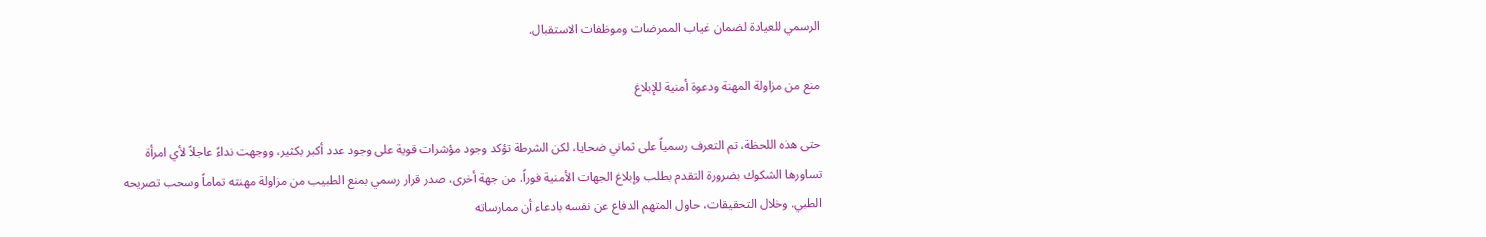الرسمي للعيادة لضمان غياب الممرضات وموظفات الاستقبال.

منع من مزاولة المهنة ودعوة أمنية للإبلاغ

حتى هذه اللحظة، تم التعرف رسمياً على ثماني ضحايا، لكن الشرطة تؤكد وجود مؤشرات قوية على وجود عدد أكبر بكثير، ووجهت نداءً عاجلاً لأي امرأة تساورها الشكوك بضرورة التقدم بطلب وإبلاغ الجهات الأمنية فوراً. من جهة أخرى، صدر قرار رسمي بمنع الطبيب من مزاولة مهنته تماماً وسحب تصريحه الطبي. وخلال التحقيقات، حاول المتهم الدفاع عن نفسه بادعاء أن ممارساته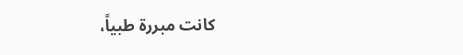كانت مبررة طبياً،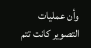وأن عمليات التصوير كانت تتم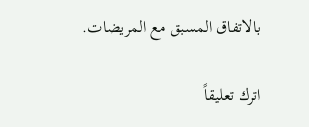بالاتفاق المسبق مع المريضات.

اترك تعليقاً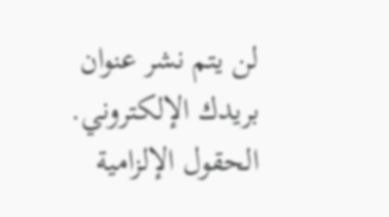لن يتم نشر عنوان بريدك الإلكتروني. الحقول الإلزامية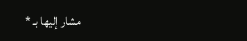مشار إليها بـ *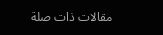مقالات ذات صلة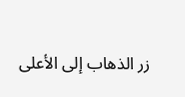زر الذهاب إلى الأعلى